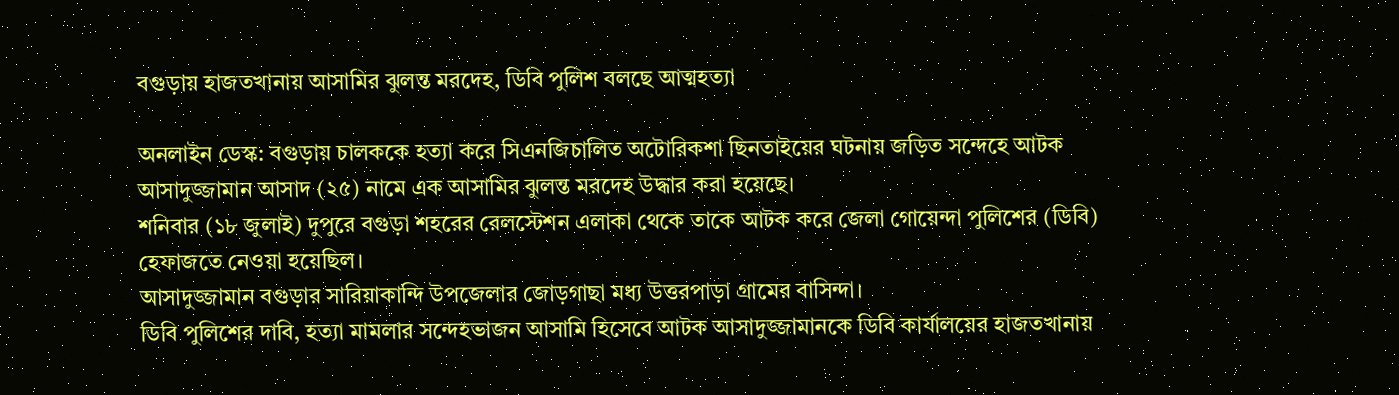বগুড়ায় হাজতখানায় আসামির ঝুলন্ত মরদেহ, ডিবি পুলিশ বলছে আত্মহত্যা

অনলাইন ডেস্ক: বগুড়ায় চালককে হত্যা করে সিএনজিচালিত অটোরিকশা ছিনতাইয়ের ঘটনায় জড়িত সন্দেহে আটক আসাদুজ্জামান আসাদ (২৫) নামে এক আসামির ঝুলন্ত মরদেহ উদ্ধার করা হয়েছে।
শনিবার (১৮ জুলাই) দুপুরে বগুড়া শহরের রেলস্টেশন এলাকা থেকে তাকে আটক করে জেলা গোয়েন্দা পুলিশের (ডিবি) হেফাজতে নেওয়া হয়েছিল।
আসাদুজ্জামান বগুড়ার সারিয়াকান্দি উপজেলার জোড়গাছা মধ্য উত্তরপাড়া গ্রামের বাসিন্দা।
ডিবি পুলিশের দাবি, হত্যা মামলার সন্দেহভাজন আসামি হিসেবে আটক আসাদুজ্জামানকে ডিবি কার্যালয়ের হাজতখানায়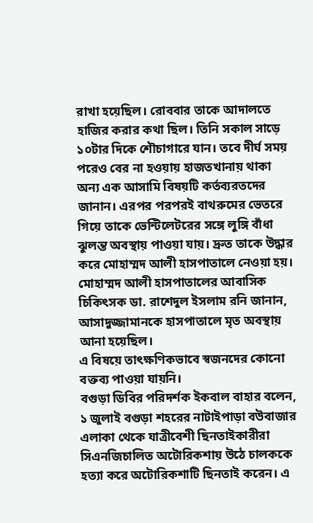রাখা হয়েছিল। রোববার তাকে আদালতে হাজির করার কথা ছিল। তিনি সকাল সাড়ে ১০টার দিকে শৌচাগারে যান। তবে দীর্ঘ সময় পরেও বের না হওয়ায় হাজতখানায় থাকা অন্য এক আসামি বিষয়টি কর্তব্যরতদের জানান। এরপর পরপরই বাথরুমের ভেতরে গিয়ে তাকে ভেন্টিলেটরের সঙ্গে লুঙ্গি বাঁধা ঝুলন্ত অবস্থায় পাওয়া যায়। দ্রুত তাকে উদ্ধার করে মোহাম্মদ আলী হাসপাতালে নেওয়া হয়।
মোহাম্মদ আলী হাসপাতালের আবাসিক চিকিৎসক ডা. রাশেদুল ইসলাম রনি জানান, আসাদুজ্জামানকে হাসপাতালে মৃত অবস্থায় আনা হয়েছিল।
এ বিষয়ে তাৎক্ষণিকভাবে স্বজনদের কোনো বক্তব্য পাওয়া যায়নি।
বগুড়া ডিবির পরিদর্শক ইকবাল বাহার বলেন, ১ জুলাই বগুড়া শহরের নাটাইপাড়া বউবাজার এলাকা থেকে যাত্রীবেশী ছিনতাইকারীরা সিএনজিচালিত অটোরিকশায় উঠে চালককে হত্যা করে অটোরিকশাটি ছিনতাই করেন। এ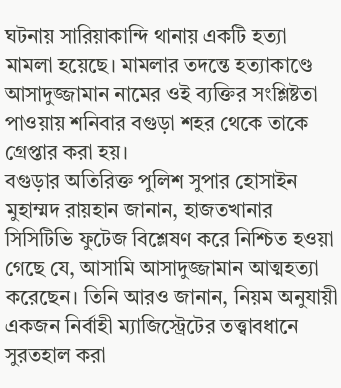ঘটনায় সারিয়াকান্দি থানায় একটি হত্যা মামলা হয়েছে। মামলার তদন্তে হত্যাকাণ্ডে আসাদুজ্জামান নামের ওই ব্যক্তির সংশ্লিষ্টতা পাওয়ায় শনিবার বগুড়া শহর থেকে তাকে গ্রেপ্তার করা হয়।
বগুড়ার অতিরিক্ত পুলিশ সুপার হোসাইন মুহাম্মদ রায়হান জানান, হাজতখানার সিসিটিভি ফুটেজ বিশ্লেষণ করে নিশ্চিত হওয়া গেছে যে, আসামি আসাদুজ্জামান আত্মহত্যা করেছেন। তিনি আরও জানান, নিয়ম অনুযায়ী একজন নির্বাহী ম্যাজিস্ট্রেটের তত্ত্বাবধানে সুরতহাল করা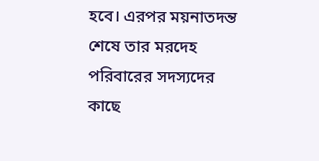হবে। এরপর ময়নাতদন্ত শেষে তার মরদেহ পরিবারের সদস্যদের কাছে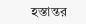হস্তান্তর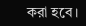করা হবে।